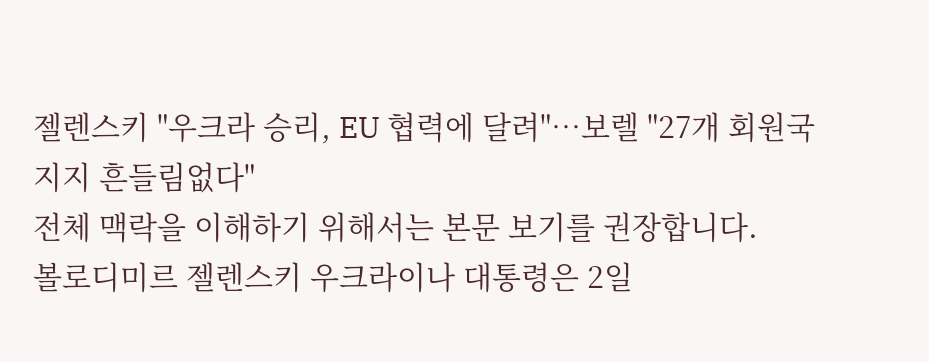젤렌스키 "우크라 승리, EU 협력에 달려"…보렐 "27개 회원국 지지 흔들림없다"
전체 맥락을 이해하기 위해서는 본문 보기를 권장합니다.
볼로디미르 젤렌스키 우크라이나 대통령은 2일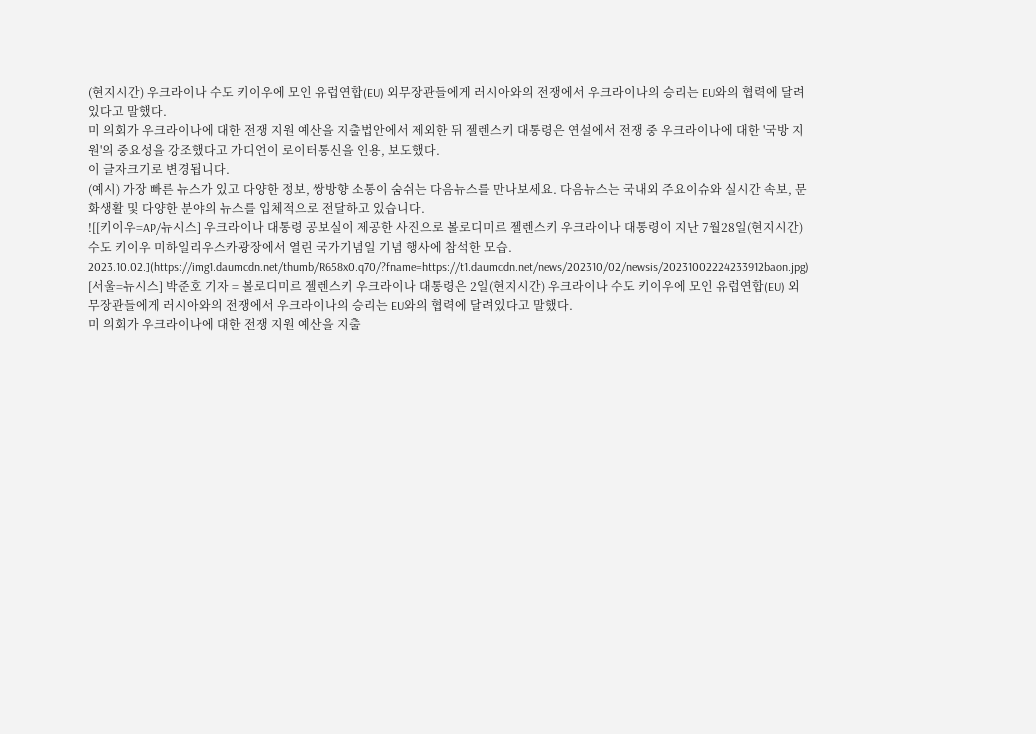(현지시간) 우크라이나 수도 키이우에 모인 유럽연합(EU) 외무장관들에게 러시아와의 전쟁에서 우크라이나의 승리는 EU와의 협력에 달려있다고 말했다.
미 의회가 우크라이나에 대한 전쟁 지원 예산을 지출법안에서 제외한 뒤 젤렌스키 대통령은 연설에서 전쟁 중 우크라이나에 대한 '국방 지원'의 중요성을 강조했다고 가디언이 로이터통신을 인용, 보도했다.
이 글자크기로 변경됩니다.
(예시) 가장 빠른 뉴스가 있고 다양한 정보, 쌍방향 소통이 숨쉬는 다음뉴스를 만나보세요. 다음뉴스는 국내외 주요이슈와 실시간 속보, 문화생활 및 다양한 분야의 뉴스를 입체적으로 전달하고 있습니다.
![[키이우=AP/뉴시스] 우크라이나 대통령 공보실이 제공한 사진으로 볼로디미르 젤렌스키 우크라이나 대통령이 지난 7월28일(현지시간) 수도 키이우 미하일리우스카광장에서 열린 국가기념일 기념 행사에 참석한 모습. 2023.10.02.](https://img1.daumcdn.net/thumb/R658x0.q70/?fname=https://t1.daumcdn.net/news/202310/02/newsis/20231002224233912baon.jpg)
[서울=뉴시스] 박준호 기자 = 볼로디미르 젤렌스키 우크라이나 대통령은 2일(현지시간) 우크라이나 수도 키이우에 모인 유럽연합(EU) 외무장관들에게 러시아와의 전쟁에서 우크라이나의 승리는 EU와의 협력에 달려있다고 말했다.
미 의회가 우크라이나에 대한 전쟁 지원 예산을 지출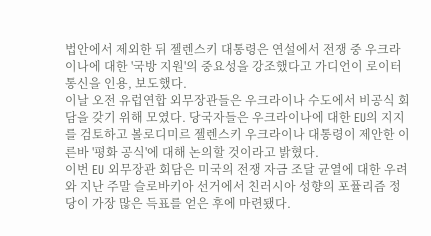법안에서 제외한 뒤 젤렌스키 대통령은 연설에서 전쟁 중 우크라이나에 대한 '국방 지원'의 중요성을 강조했다고 가디언이 로이터통신을 인용, 보도했다.
이날 오전 유럽연합 외무장관들은 우크라이나 수도에서 비공식 회담을 갖기 위해 모였다. 당국자들은 우크라이나에 대한 EU의 지지를 검토하고 볼로디미르 젤렌스키 우크라이나 대통령이 제안한 이른바 '평화 공식'에 대해 논의할 것이라고 밝혔다.
이번 EU 외무장관 회담은 미국의 전쟁 자금 조달 균열에 대한 우려와 지난 주말 슬로바키아 선거에서 친러시아 성향의 포퓰리즘 정당이 가장 많은 득표를 얻은 후에 마련됐다.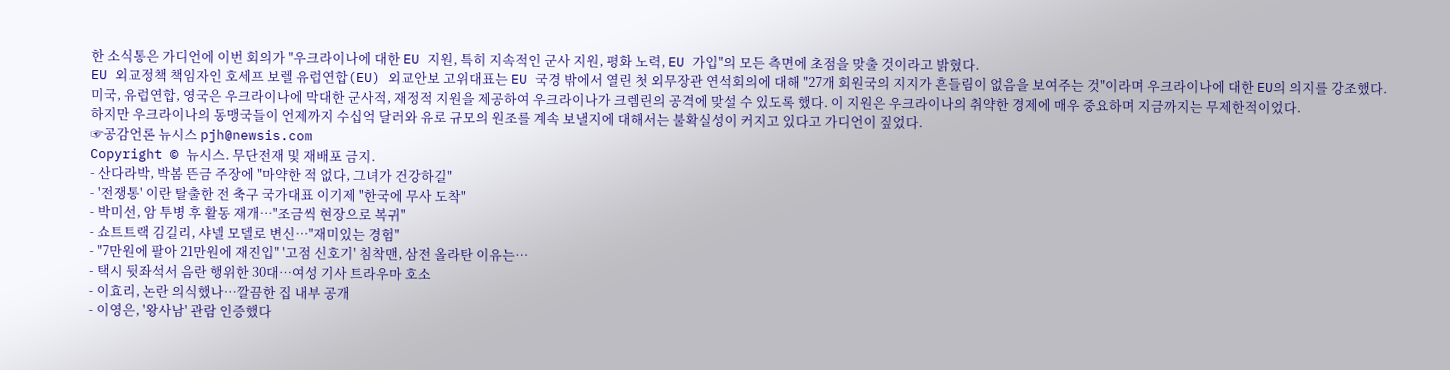한 소식통은 가디언에 이번 회의가 "우크라이나에 대한 EU 지원, 특히 지속적인 군사 지원, 평화 노력, EU 가입"의 모든 측면에 초점을 맞출 것이라고 밝혔다.
EU 외교정책 책임자인 호세프 보렐 유럽연합(EU) 외교안보 고위대표는 EU 국경 밖에서 열린 첫 외무장관 연석회의에 대해 "27개 회원국의 지지가 흔들림이 없음을 보여주는 것"이라며 우크라이나에 대한 EU의 의지를 강조했다.
미국, 유럽연합, 영국은 우크라이나에 막대한 군사적, 재정적 지원을 제공하여 우크라이나가 크렘린의 공격에 맞설 수 있도록 했다. 이 지원은 우크라이나의 취약한 경제에 매우 중요하며 지금까지는 무제한적이었다.
하지만 우크라이나의 동맹국들이 언제까지 수십억 달러와 유로 규모의 원조를 계속 보낼지에 대해서는 불확실성이 커지고 있다고 가디언이 짚었다.
☞공감언론 뉴시스 pjh@newsis.com
Copyright © 뉴시스. 무단전재 및 재배포 금지.
- 산다라박, 박봄 뜬금 주장에 "마약한 적 없다, 그녀가 건강하길"
- '전쟁통' 이란 탈출한 전 축구 국가대표 이기제 "한국에 무사 도착"
- 박미선, 암 투병 후 활동 재개…"조금씩 현장으로 복귀"
- 쇼트트랙 김길리, 샤넬 모델로 변신…"재미있는 경험"
- "7만원에 팔아 21만원에 재진입" '고점 신호기' 침착맨, 삼전 올라탄 이유는…
- 택시 뒷좌석서 음란 행위한 30대…여성 기사 트라우마 호소
- 이효리, 논란 의식했나…깔끔한 집 내부 공개
- 이영은, '왕사남' 관람 인증했다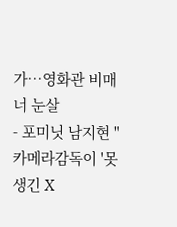가…영화관 비매너 눈살
- 포미닛 남지현 "카메라감독이 '못생긴 X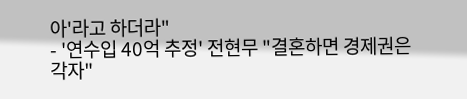아'라고 하더라"
- '연수입 40억 추정' 전현무 "결혼하면 경제권은 각자"